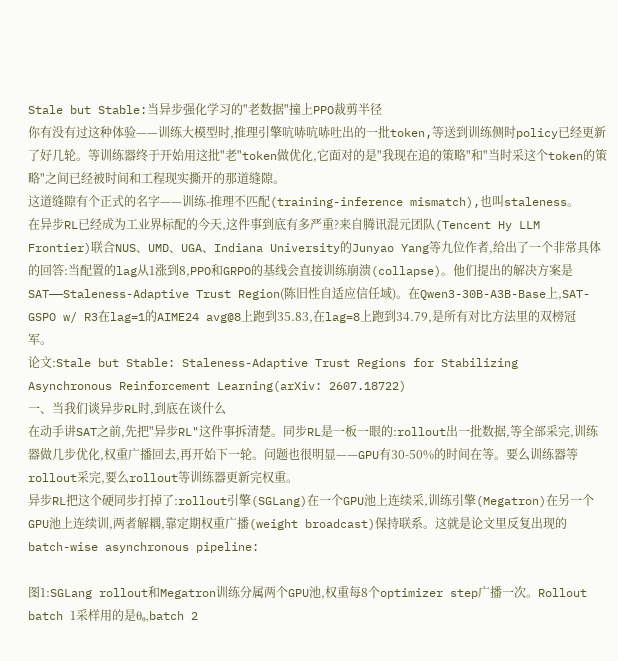Stale but Stable:当异步强化学习的"老数据"撞上PPO裁剪半径
你有没有过这种体验——训练大模型时,推理引擎吭哧吭哧吐出的一批token,等送到训练侧时policy已经更新了好几轮。等训练器终于开始用这批"老"token做优化,它面对的是"我现在追的策略"和"当时采这个token的策略"之间已经被时间和工程现实撕开的那道缝隙。
这道缝隙有个正式的名字——训练-推理不匹配(training-inference mismatch),也叫staleness。
在异步RL已经成为工业界标配的今天,这件事到底有多严重?来自腾讯混元团队(Tencent Hy LLM Frontier)联合NUS、UMD、UGA、Indiana University的Junyao Yang等九位作者,给出了一个非常具体的回答:当配置的lag从1涨到8,PPO和GRPO的基线会直接训练崩溃(collapse)。他们提出的解决方案是SAT——Staleness-Adaptive Trust Region(陈旧性自适应信任域)。在Qwen3-30B-A3B-Base上,SAT-GSPO w/ R3在lag=1的AIME24 avg@8上跑到35.83,在lag=8上跑到34.79,是所有对比方法里的双榜冠军。
论文:Stale but Stable: Staleness-Adaptive Trust Regions for Stabilizing Asynchronous Reinforcement Learning(arXiv: 2607.18722)
一、当我们谈异步RL时,到底在谈什么
在动手讲SAT之前,先把"异步RL"这件事拆清楚。同步RL是一板一眼的:rollout出一批数据,等全部采完,训练器做几步优化,权重广播回去,再开始下一轮。问题也很明显——GPU有30-50%的时间在等。要么训练器等rollout采完,要么rollout等训练器更新完权重。
异步RL把这个硬同步打掉了:rollout引擎(SGLang)在一个GPU池上连续采,训练引擎(Megatron)在另一个GPU池上连续训,两者解耦,靠定期权重广播(weight broadcast)保持联系。这就是论文里反复出现的batch-wise asynchronous pipeline:

图1:SGLang rollout和Megatron训练分属两个GPU池,权重每8个optimizer step广播一次。Rollout batch 1采样用的是θ₀,batch 2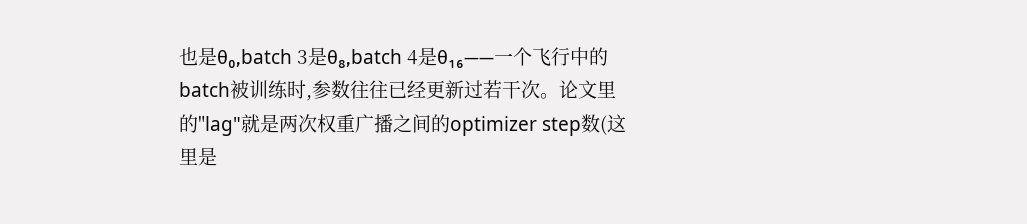也是θ₀,batch 3是θ₈,batch 4是θ₁₆——一个飞行中的batch被训练时,参数往往已经更新过若干次。论文里的"lag"就是两次权重广播之间的optimizer step数(这里是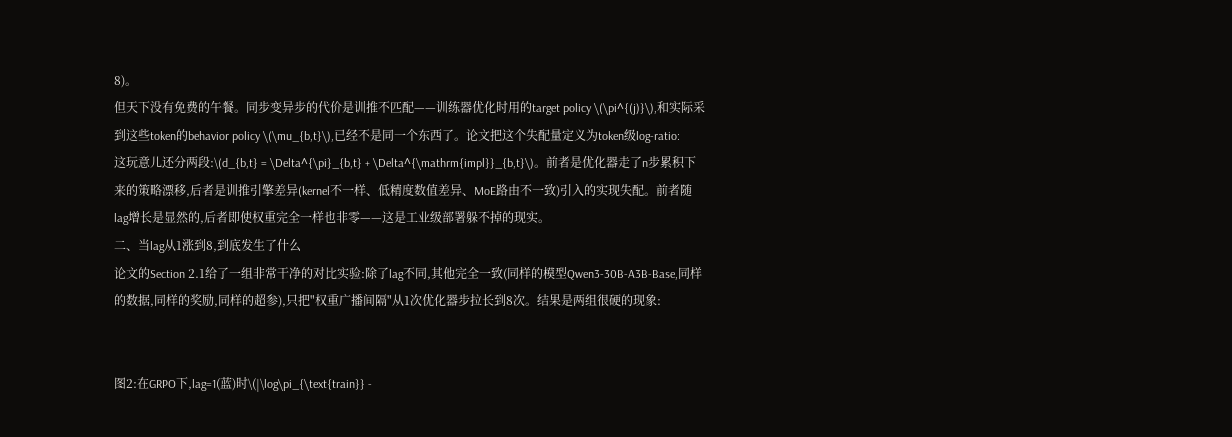8)。
但天下没有免费的午餐。同步变异步的代价是训推不匹配——训练器优化时用的target policy \(\pi^{(j)}\),和实际采到这些token的behavior policy \(\mu_{b,t}\),已经不是同一个东西了。论文把这个失配量定义为token级log-ratio:
这玩意儿还分两段:\(d_{b,t} = \Delta^{\pi}_{b,t} + \Delta^{\mathrm{impl}}_{b,t}\)。前者是优化器走了n步累积下来的策略漂移,后者是训推引擎差异(kernel不一样、低精度数值差异、MoE路由不一致)引入的实现失配。前者随lag增长是显然的,后者即使权重完全一样也非零——这是工业级部署躲不掉的现实。
二、当lag从1涨到8,到底发生了什么
论文的Section 2.1给了一组非常干净的对比实验:除了lag不同,其他完全一致(同样的模型Qwen3-30B-A3B-Base,同样的数据,同样的奖励,同样的超参),只把"权重广播间隔"从1次优化器步拉长到8次。结果是两组很硬的现象:


图2:在GRPO下,lag=1(蓝)时\(|\log\pi_{\text{train}} -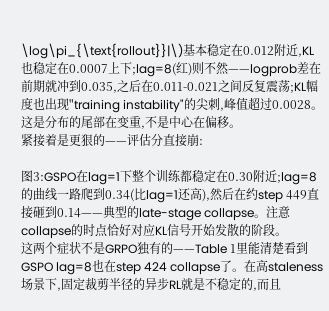\log\pi_{\text{rollout}}|\)基本稳定在0.012附近,KL也稳定在0.0007上下;lag=8(红)则不然——logprob差在前期就冲到0.035,之后在0.011-0.021之间反复震荡;KL幅度也出现"training instability"的尖刺,峰值超过0.0028。这是分布的尾部在变重,不是中心在偏移。
紧接着是更狠的——评估分直接崩:

图3:GSPO在lag=1下整个训练都稳定在0.30附近;lag=8的曲线一路爬到0.34(比lag=1还高),然后在约step 449直接砸到0.14——典型的late-stage collapse。注意collapse的时点恰好对应KL信号开始发散的阶段。
这两个症状不是GRPO独有的——Table 1里能清楚看到GSPO lag=8也在step 424 collapse了。在高staleness场景下,固定裁剪半径的异步RL就是不稳定的,而且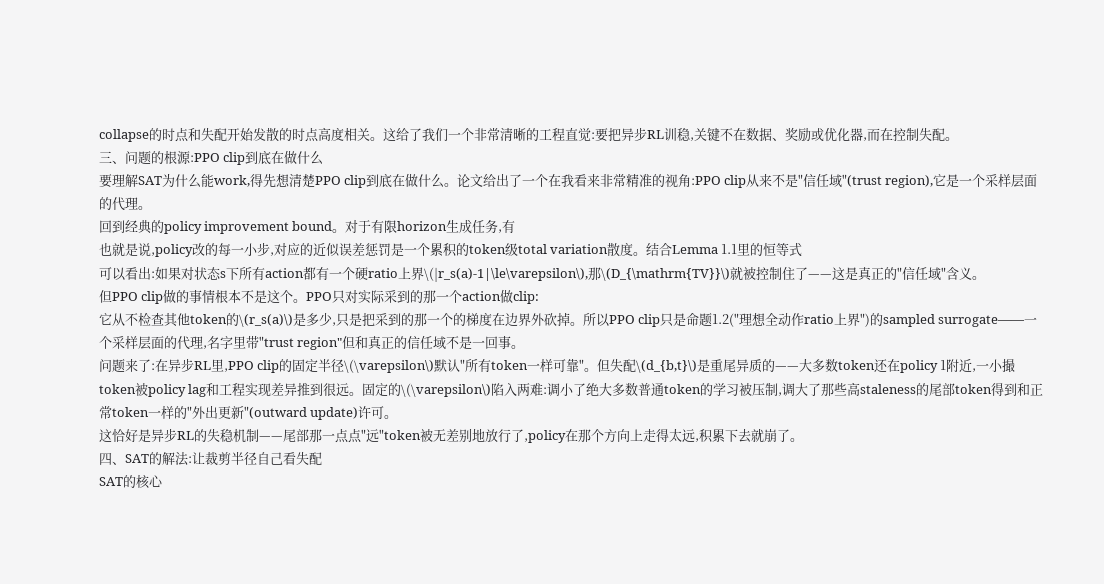collapse的时点和失配开始发散的时点高度相关。这给了我们一个非常清晰的工程直觉:要把异步RL训稳,关键不在数据、奖励或优化器,而在控制失配。
三、问题的根源:PPO clip到底在做什么
要理解SAT为什么能work,得先想清楚PPO clip到底在做什么。论文给出了一个在我看来非常精准的视角:PPO clip从来不是"信任域"(trust region),它是一个采样层面的代理。
回到经典的policy improvement bound。对于有限horizon生成任务,有
也就是说,policy改的每一小步,对应的近似误差惩罚是一个累积的token级total variation散度。结合Lemma 1.1里的恒等式
可以看出:如果对状态s下所有action都有一个硬ratio上界\(|r_s(a)-1|\le\varepsilon\),那\(D_{\mathrm{TV}}\)就被控制住了——这是真正的"信任域"含义。
但PPO clip做的事情根本不是这个。PPO只对实际采到的那一个action做clip:
它从不检查其他token的\(r_s(a)\)是多少,只是把采到的那一个的梯度在边界外砍掉。所以PPO clip只是命题1.2("理想全动作ratio上界")的sampled surrogate——一个采样层面的代理,名字里带"trust region"但和真正的信任域不是一回事。
问题来了:在异步RL里,PPO clip的固定半径\(\varepsilon\)默认"所有token一样可靠"。但失配\(d_{b,t}\)是重尾异质的——大多数token还在policy 1附近,一小撮token被policy lag和工程实现差异推到很远。固定的\(\varepsilon\)陷入两难:调小了绝大多数普通token的学习被压制,调大了那些高staleness的尾部token得到和正常token一样的"外出更新"(outward update)许可。
这恰好是异步RL的失稳机制——尾部那一点点"远"token被无差别地放行了,policy在那个方向上走得太远,积累下去就崩了。
四、SAT的解法:让裁剪半径自己看失配
SAT的核心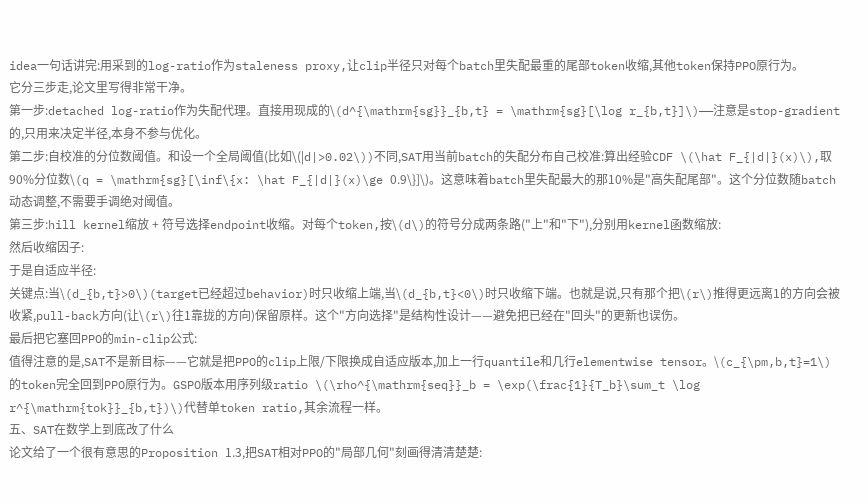idea一句话讲完:用采到的log-ratio作为staleness proxy,让clip半径只对每个batch里失配最重的尾部token收缩,其他token保持PPO原行为。
它分三步走,论文里写得非常干净。
第一步:detached log-ratio作为失配代理。直接用现成的\(d^{\mathrm{sg}}_{b,t} = \mathrm{sg}[\log r_{b,t}]\)——注意是stop-gradient的,只用来决定半径,本身不参与优化。
第二步:自校准的分位数阈值。和设一个全局阈值(比如\(|d|>0.02\))不同,SAT用当前batch的失配分布自己校准:算出经验CDF \(\hat F_{|d|}(x)\),取90%分位数\(q = \mathrm{sg}[\inf\{x: \hat F_{|d|}(x)\ge 0.9\}]\)。这意味着batch里失配最大的那10%是"高失配尾部"。这个分位数随batch动态调整,不需要手调绝对阈值。
第三步:hill kernel缩放 + 符号选择endpoint收缩。对每个token,按\(d\)的符号分成两条路("上"和"下"),分别用kernel函数缩放:
然后收缩因子:
于是自适应半径:
关键点:当\(d_{b,t}>0\)(target已经超过behavior)时只收缩上端,当\(d_{b,t}<0\)时只收缩下端。也就是说,只有那个把\(r\)推得更远离1的方向会被收紧,pull-back方向(让\(r\)往1靠拢的方向)保留原样。这个"方向选择"是结构性设计——避免把已经在"回头"的更新也误伤。
最后把它塞回PPO的min-clip公式:
值得注意的是,SAT不是新目标——它就是把PPO的clip上限/下限换成自适应版本,加上一行quantile和几行elementwise tensor。\(c_{\pm,b,t}=1\)的token完全回到PPO原行为。GSPO版本用序列级ratio \(\rho^{\mathrm{seq}}_b = \exp(\frac{1}{T_b}\sum_t \log r^{\mathrm{tok}}_{b,t})\)代替单token ratio,其余流程一样。
五、SAT在数学上到底改了什么
论文给了一个很有意思的Proposition 1.3,把SAT相对PPO的"局部几何"刻画得清清楚楚: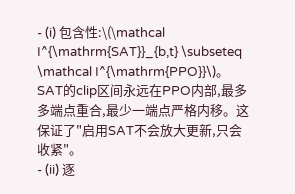- (i) 包含性:\(\mathcal I^{\mathrm{SAT}}_{b,t} \subseteq \mathcal I^{\mathrm{PPO}}\)。SAT的clip区间永远在PPO内部,最多多端点重合,最少一端点严格内移。这保证了"启用SAT不会放大更新,只会收紧"。
- (ii) 逐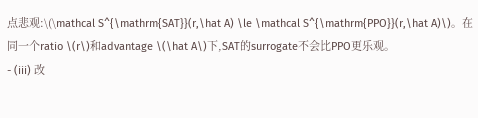点悲观:\(\mathcal S^{\mathrm{SAT}}(r,\hat A) \le \mathcal S^{\mathrm{PPO}}(r,\hat A)\)。在同一个ratio \(r\)和advantage \(\hat A\)下,SAT的surrogate不会比PPO更乐观。
- (iii) 改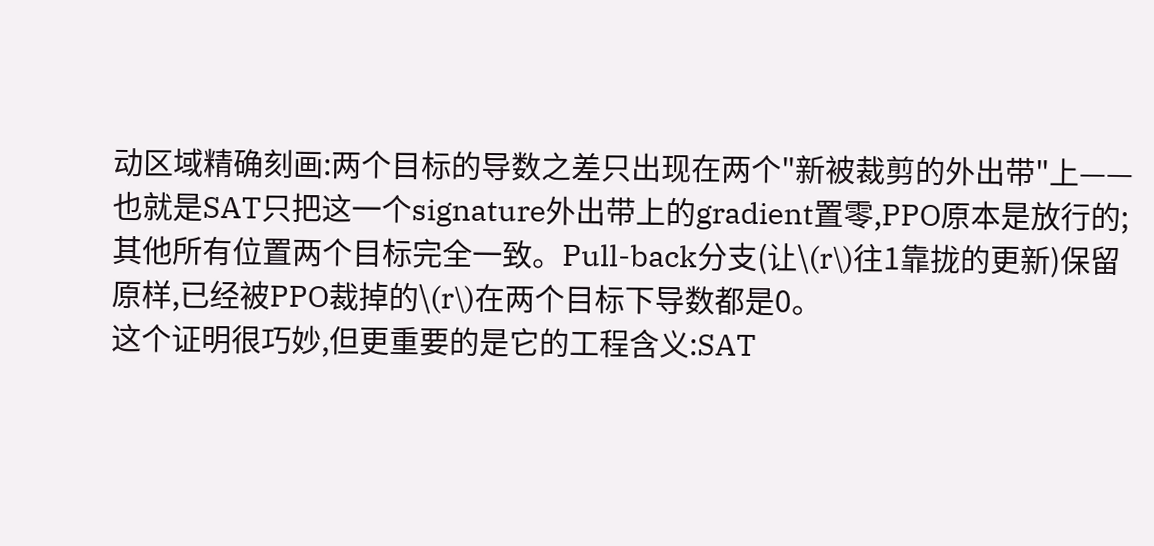动区域精确刻画:两个目标的导数之差只出现在两个"新被裁剪的外出带"上——
也就是SAT只把这一个signature外出带上的gradient置零,PPO原本是放行的;其他所有位置两个目标完全一致。Pull-back分支(让\(r\)往1靠拢的更新)保留原样,已经被PPO裁掉的\(r\)在两个目标下导数都是0。
这个证明很巧妙,但更重要的是它的工程含义:SAT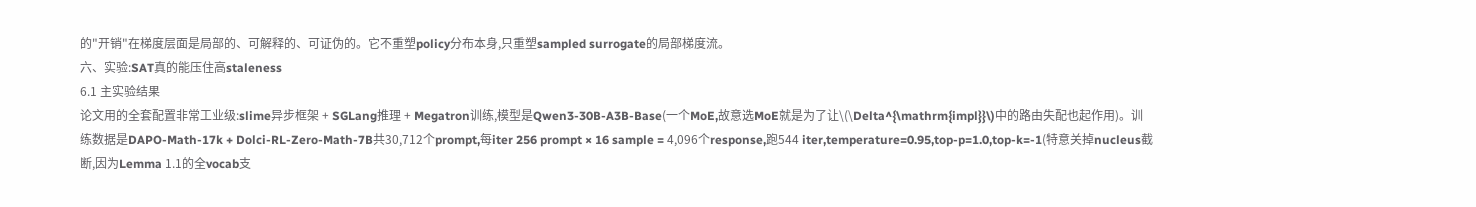的"开销"在梯度层面是局部的、可解释的、可证伪的。它不重塑policy分布本身,只重塑sampled surrogate的局部梯度流。
六、实验:SAT真的能压住高staleness
6.1 主实验结果
论文用的全套配置非常工业级:slime异步框架 + SGLang推理 + Megatron训练,模型是Qwen3-30B-A3B-Base(一个MoE,故意选MoE就是为了让\(\Delta^{\mathrm{impl}}\)中的路由失配也起作用)。训练数据是DAPO-Math-17k + Dolci-RL-Zero-Math-7B共30,712个prompt,每iter 256 prompt × 16 sample = 4,096个response,跑544 iter,temperature=0.95,top-p=1.0,top-k=-1(特意关掉nucleus截断,因为Lemma 1.1的全vocab支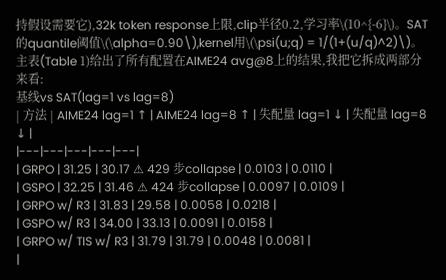持假设需要它),32k token response上限,clip半径0.2,学习率\(10^{-6}\)。SAT的quantile阈值\(\alpha=0.90\),kernel用\(\psi(u;q) = 1/(1+(u/q)^2)\)。
主表(Table 1)给出了所有配置在AIME24 avg@8上的结果,我把它拆成两部分来看:
基线vs SAT(lag=1 vs lag=8)
| 方法 | AIME24 lag=1 ↑ | AIME24 lag=8 ↑ | 失配量 lag=1 ↓ | 失配量 lag=8 ↓ |
|---|---|---|---|---|
| GRPO | 31.25 | 30.17 ⚠ 429 步collapse | 0.0103 | 0.0110 |
| GSPO | 32.25 | 31.46 ⚠ 424 步collapse | 0.0097 | 0.0109 |
| GRPO w/ R3 | 31.83 | 29.58 | 0.0058 | 0.0218 |
| GSPO w/ R3 | 34.00 | 33.13 | 0.0091 | 0.0158 |
| GRPO w/ TIS w/ R3 | 31.79 | 31.79 | 0.0048 | 0.0081 |
|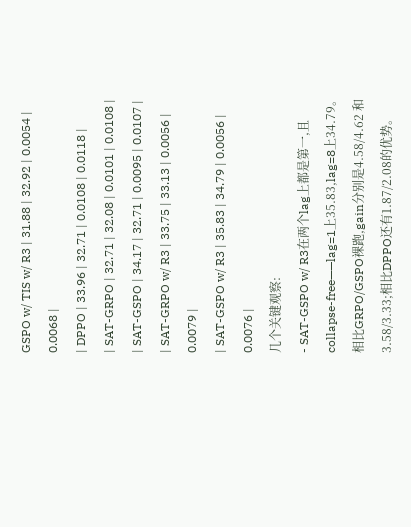GSPO w/ TIS w/ R3 | 31.88 | 32.92 | 0.0054 | 0.0068 |
| DPPO | 33.96 | 32.71 | 0.0108 | 0.0118 |
| SAT-GRPO | 32.71 | 32.08 | 0.0101 | 0.0108 |
| SAT-GSPO | 34.17 | 32.71 | 0.0095 | 0.0107 |
| SAT-GRPO w/ R3 | 33.75 | 33.13 | 0.0056 | 0.0079 |
| SAT-GSPO w/ R3 | 35.83 | 34.79 | 0.0056 | 0.0076 |
几个关键观察:
- SAT-GSPO w/ R3在两个lag上都是第一,且collapse-free——lag=1上35.83,lag=8上34.79。相比GRPO/GSPO裸跑,gain分别是4.58/4.62 和 3.58/3.33;相比DPPO还有1.87/2.08的优势。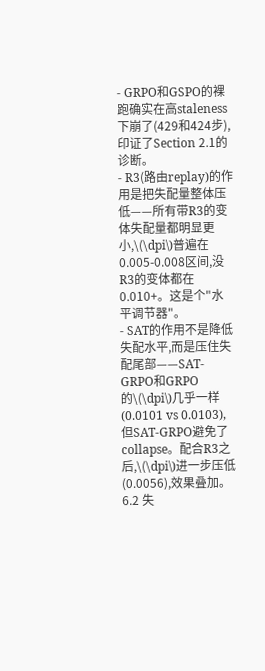- GRPO和GSPO的裸跑确实在高staleness下崩了(429和424步),印证了Section 2.1的诊断。
- R3(路由replay)的作用是把失配量整体压低——所有带R3的变体失配量都明显更小,\(\dpi\)普遍在0.005-0.008区间,没R3的变体都在0.010+。这是个"水平调节器"。
- SAT的作用不是降低失配水平,而是压住失配尾部——SAT-GRPO和GRPO的\(\dpi\)几乎一样(0.0101 vs 0.0103),但SAT-GRPO避免了collapse。配合R3之后,\(\dpi\)进一步压低(0.0056),效果叠加。
6.2 失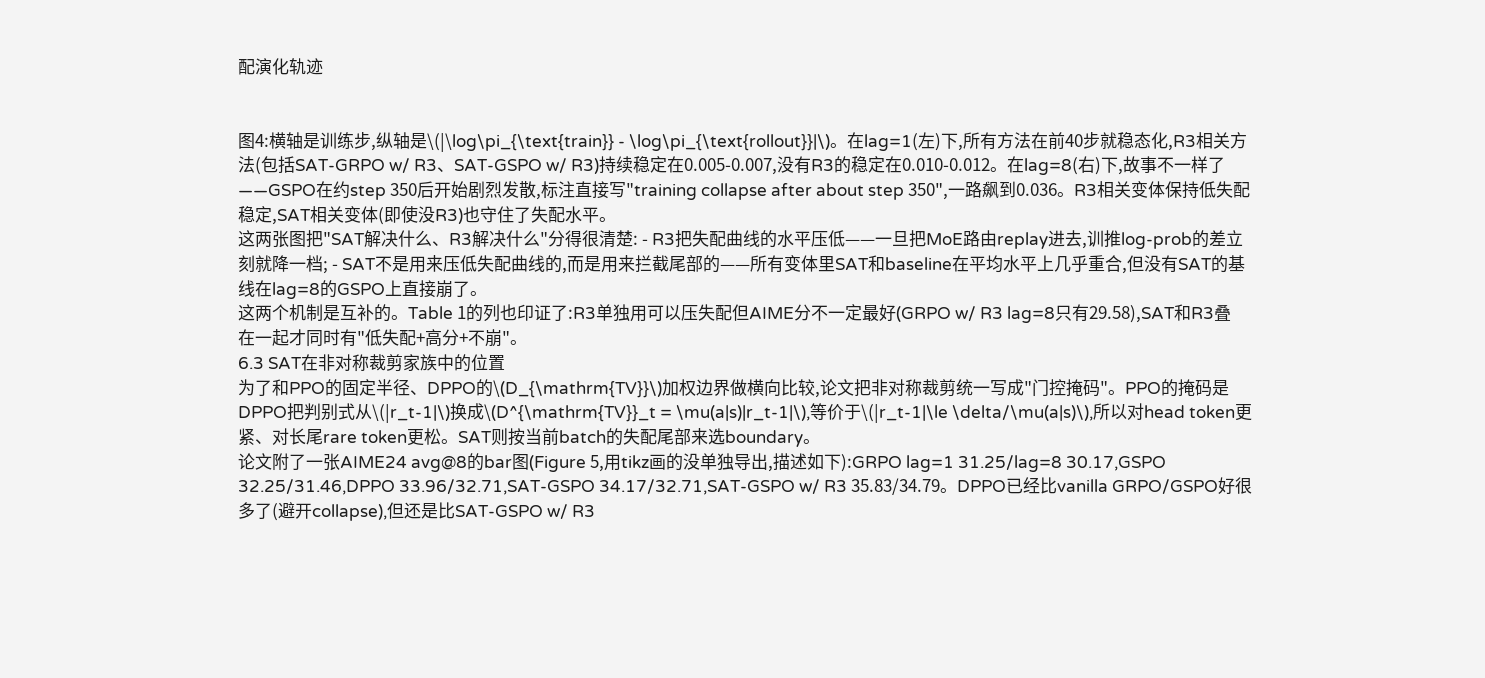配演化轨迹


图4:横轴是训练步,纵轴是\(|\log\pi_{\text{train}} - \log\pi_{\text{rollout}}|\)。在lag=1(左)下,所有方法在前40步就稳态化,R3相关方法(包括SAT-GRPO w/ R3、SAT-GSPO w/ R3)持续稳定在0.005-0.007,没有R3的稳定在0.010-0.012。在lag=8(右)下,故事不一样了——GSPO在约step 350后开始剧烈发散,标注直接写"training collapse after about step 350",一路飙到0.036。R3相关变体保持低失配稳定,SAT相关变体(即使没R3)也守住了失配水平。
这两张图把"SAT解决什么、R3解决什么"分得很清楚: - R3把失配曲线的水平压低——一旦把MoE路由replay进去,训推log-prob的差立刻就降一档; - SAT不是用来压低失配曲线的,而是用来拦截尾部的——所有变体里SAT和baseline在平均水平上几乎重合,但没有SAT的基线在lag=8的GSPO上直接崩了。
这两个机制是互补的。Table 1的列也印证了:R3单独用可以压失配但AIME分不一定最好(GRPO w/ R3 lag=8只有29.58),SAT和R3叠在一起才同时有"低失配+高分+不崩"。
6.3 SAT在非对称裁剪家族中的位置
为了和PPO的固定半径、DPPO的\(D_{\mathrm{TV}}\)加权边界做横向比较,论文把非对称裁剪统一写成"门控掩码"。PPO的掩码是
DPPO把判别式从\(|r_t-1|\)换成\(D^{\mathrm{TV}}_t = \mu(a|s)|r_t-1|\),等价于\(|r_t-1|\le \delta/\mu(a|s)\),所以对head token更紧、对长尾rare token更松。SAT则按当前batch的失配尾部来选boundary。
论文附了一张AIME24 avg@8的bar图(Figure 5,用tikz画的没单独导出,描述如下):GRPO lag=1 31.25/lag=8 30.17,GSPO 32.25/31.46,DPPO 33.96/32.71,SAT-GSPO 34.17/32.71,SAT-GSPO w/ R3 35.83/34.79。DPPO已经比vanilla GRPO/GSPO好很多了(避开collapse),但还是比SAT-GSPO w/ R3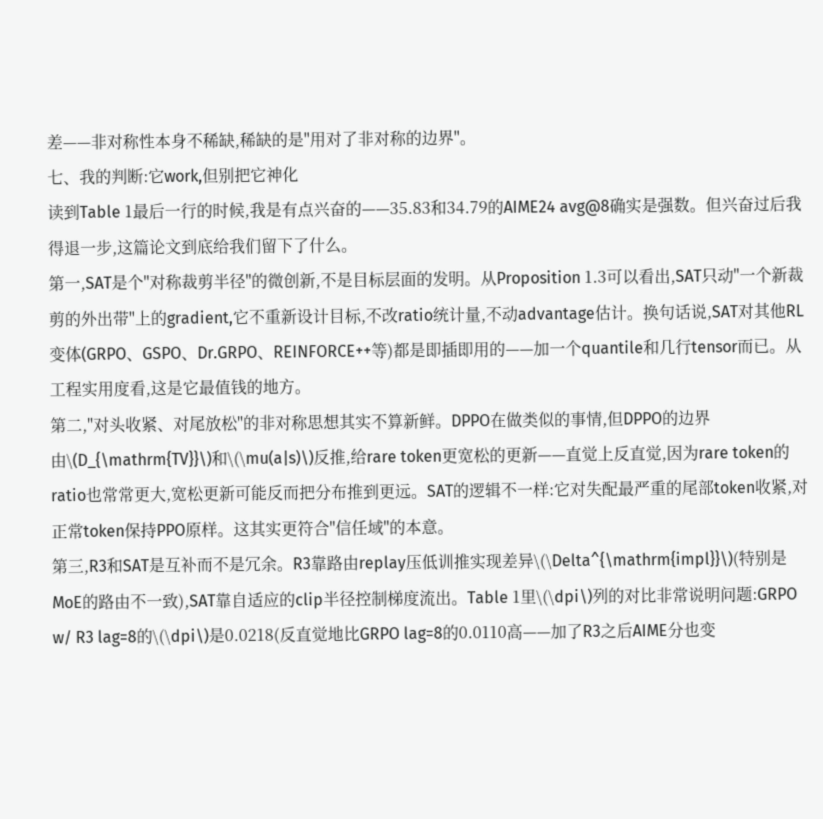差——非对称性本身不稀缺,稀缺的是"用对了非对称的边界"。
七、我的判断:它work,但别把它神化
读到Table 1最后一行的时候,我是有点兴奋的——35.83和34.79的AIME24 avg@8确实是强数。但兴奋过后我得退一步,这篇论文到底给我们留下了什么。
第一,SAT是个"对称裁剪半径"的微创新,不是目标层面的发明。从Proposition 1.3可以看出,SAT只动"一个新裁剪的外出带"上的gradient,它不重新设计目标,不改ratio统计量,不动advantage估计。换句话说,SAT对其他RL变体(GRPO、GSPO、Dr.GRPO、REINFORCE++等)都是即插即用的——加一个quantile和几行tensor而已。从工程实用度看,这是它最值钱的地方。
第二,"对头收紧、对尾放松"的非对称思想其实不算新鲜。DPPO在做类似的事情,但DPPO的边界由\(D_{\mathrm{TV}}\)和\(\mu(a|s)\)反推,给rare token更宽松的更新——直觉上反直觉,因为rare token的ratio也常常更大,宽松更新可能反而把分布推到更远。SAT的逻辑不一样:它对失配最严重的尾部token收紧,对正常token保持PPO原样。这其实更符合"信任域"的本意。
第三,R3和SAT是互补而不是冗余。R3靠路由replay压低训推实现差异\(\Delta^{\mathrm{impl}}\)(特别是MoE的路由不一致),SAT靠自适应的clip半径控制梯度流出。Table 1里\(\dpi\)列的对比非常说明问题:GRPO w/ R3 lag=8的\(\dpi\)是0.0218(反直觉地比GRPO lag=8的0.0110高——加了R3之后AIME分也变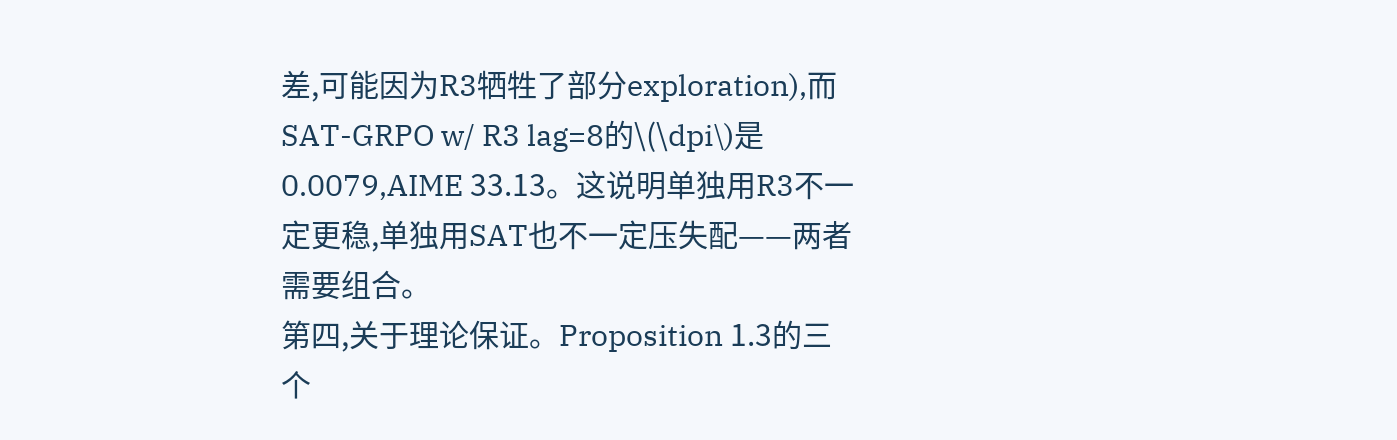差,可能因为R3牺牲了部分exploration),而SAT-GRPO w/ R3 lag=8的\(\dpi\)是0.0079,AIME 33.13。这说明单独用R3不一定更稳,单独用SAT也不一定压失配——两者需要组合。
第四,关于理论保证。Proposition 1.3的三个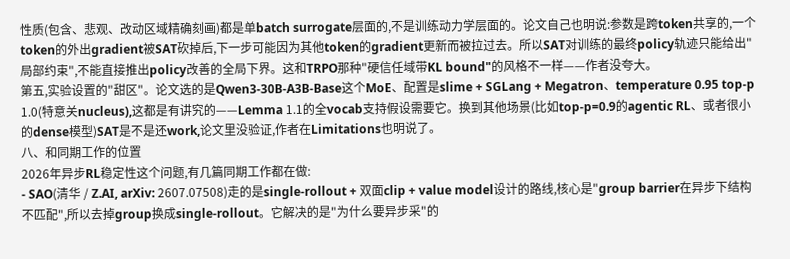性质(包含、悲观、改动区域精确刻画)都是单batch surrogate层面的,不是训练动力学层面的。论文自己也明说:参数是跨token共享的,一个token的外出gradient被SAT砍掉后,下一步可能因为其他token的gradient更新而被拉过去。所以SAT对训练的最终policy轨迹只能给出"局部约束",不能直接推出policy改善的全局下界。这和TRPO那种"硬信任域带KL bound"的风格不一样——作者没夸大。
第五,实验设置的"甜区"。论文选的是Qwen3-30B-A3B-Base这个MoE、配置是slime + SGLang + Megatron、temperature 0.95 top-p 1.0(特意关nucleus),这都是有讲究的——Lemma 1.1的全vocab支持假设需要它。换到其他场景(比如top-p=0.9的agentic RL、或者很小的dense模型)SAT是不是还work,论文里没验证,作者在Limitations也明说了。
八、和同期工作的位置
2026年异步RL稳定性这个问题,有几篇同期工作都在做:
- SAO(清华 / Z.AI, arXiv: 2607.07508)走的是single-rollout + 双面clip + value model设计的路线,核心是"group barrier在异步下结构不匹配",所以去掉group换成single-rollout。它解决的是"为什么要异步采"的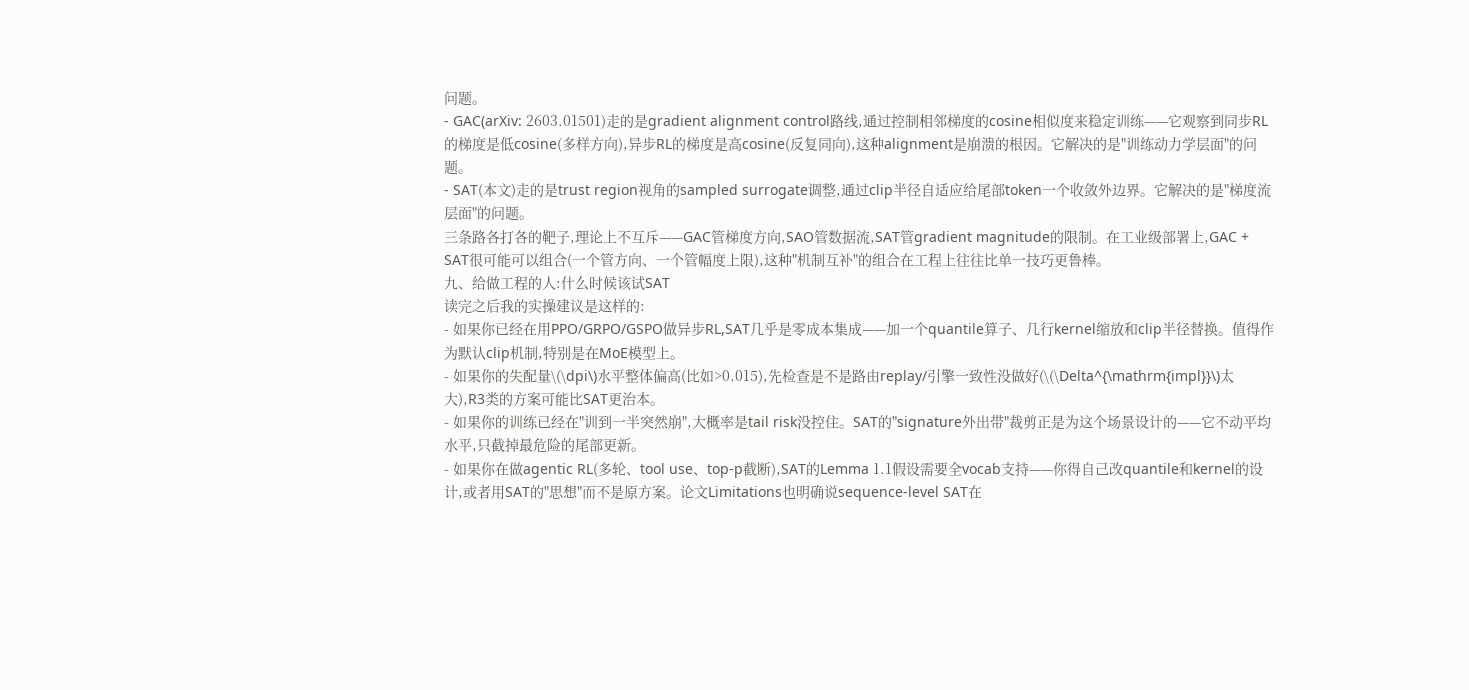问题。
- GAC(arXiv: 2603.01501)走的是gradient alignment control路线,通过控制相邻梯度的cosine相似度来稳定训练——它观察到同步RL的梯度是低cosine(多样方向),异步RL的梯度是高cosine(反复同向),这种alignment是崩溃的根因。它解决的是"训练动力学层面"的问题。
- SAT(本文)走的是trust region视角的sampled surrogate调整,通过clip半径自适应给尾部token一个收敛外边界。它解决的是"梯度流层面"的问题。
三条路各打各的靶子,理论上不互斥——GAC管梯度方向,SAO管数据流,SAT管gradient magnitude的限制。在工业级部署上,GAC + SAT很可能可以组合(一个管方向、一个管幅度上限),这种"机制互补"的组合在工程上往往比单一技巧更鲁棒。
九、给做工程的人:什么时候该试SAT
读完之后我的实操建议是这样的:
- 如果你已经在用PPO/GRPO/GSPO做异步RL,SAT几乎是零成本集成——加一个quantile算子、几行kernel缩放和clip半径替换。值得作为默认clip机制,特别是在MoE模型上。
- 如果你的失配量\(\dpi\)水平整体偏高(比如>0.015),先检查是不是路由replay/引擎一致性没做好(\(\Delta^{\mathrm{impl}}\)太大),R3类的方案可能比SAT更治本。
- 如果你的训练已经在"训到一半突然崩",大概率是tail risk没控住。SAT的"signature外出带"裁剪正是为这个场景设计的——它不动平均水平,只截掉最危险的尾部更新。
- 如果你在做agentic RL(多轮、tool use、top-p截断),SAT的Lemma 1.1假设需要全vocab支持——你得自己改quantile和kernel的设计,或者用SAT的"思想"而不是原方案。论文Limitations也明确说sequence-level SAT在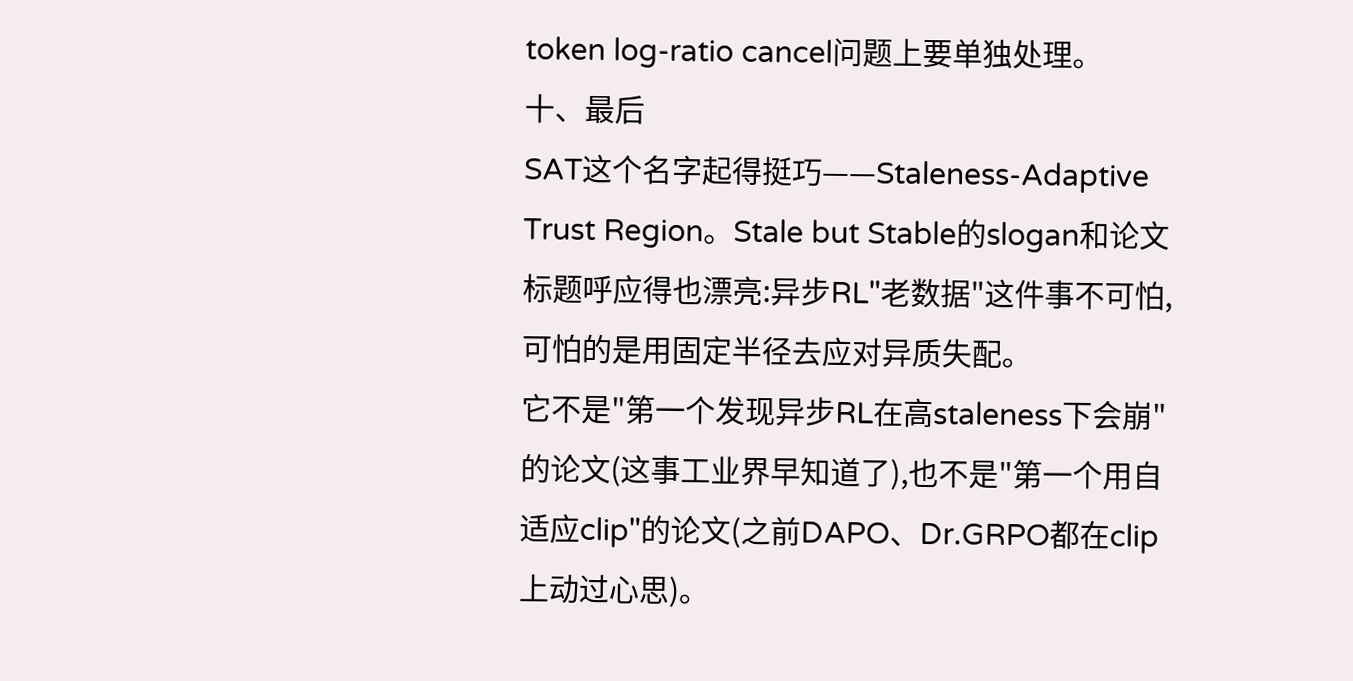token log-ratio cancel问题上要单独处理。
十、最后
SAT这个名字起得挺巧——Staleness-Adaptive Trust Region。Stale but Stable的slogan和论文标题呼应得也漂亮:异步RL"老数据"这件事不可怕,可怕的是用固定半径去应对异质失配。
它不是"第一个发现异步RL在高staleness下会崩"的论文(这事工业界早知道了),也不是"第一个用自适应clip"的论文(之前DAPO、Dr.GRPO都在clip上动过心思)。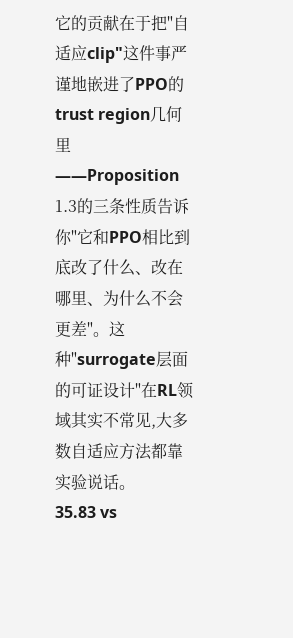它的贡献在于把"自适应clip"这件事严谨地嵌进了PPO的trust region几何里——Proposition 1.3的三条性质告诉你"它和PPO相比到底改了什么、改在哪里、为什么不会更差"。这种"surrogate层面的可证设计"在RL领域其实不常见,大多数自适应方法都靠实验说话。
35.83 vs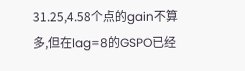31.25,4.58个点的gain不算多,但在lag=8的GSPO已经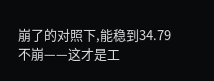崩了的对照下,能稳到34.79不崩——这才是工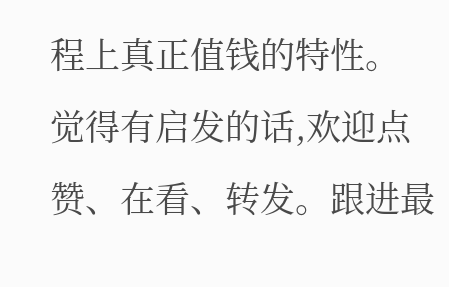程上真正值钱的特性。
觉得有启发的话,欢迎点赞、在看、转发。跟进最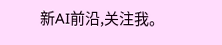新AI前沿,关注我。